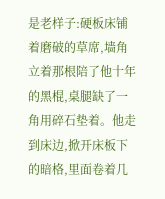是老样子:硬板床铺着磨破的草席,墙角立着那根陪了他十年的黑棍,桌腿缺了一角用碎石垫着。他走到床边,掀开床板下的暗格,里面卷着几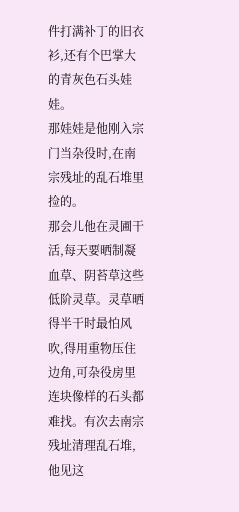件打满补丁的旧衣衫,还有个巴掌大的青灰色石头娃娃。
那娃娃是他刚入宗门当杂役时,在南宗残址的乱石堆里捡的。
那会儿他在灵圃干活,每天要晒制凝血草、阴苔草这些低阶灵草。灵草晒得半干时最怕风吹,得用重物压住边角,可杂役房里连块像样的石头都难找。有次去南宗残址清理乱石堆,他见这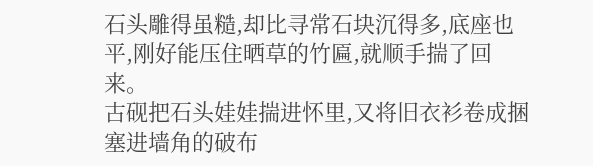石头雕得虽糙,却比寻常石块沉得多,底座也平,刚好能压住晒草的竹匾,就顺手揣了回来。
古砚把石头娃娃揣进怀里,又将旧衣衫卷成捆塞进墙角的破布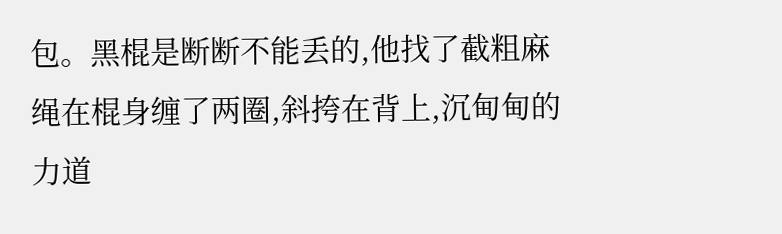包。黑棍是断断不能丢的,他找了截粗麻绳在棍身缠了两圈,斜挎在背上,沉甸甸的力道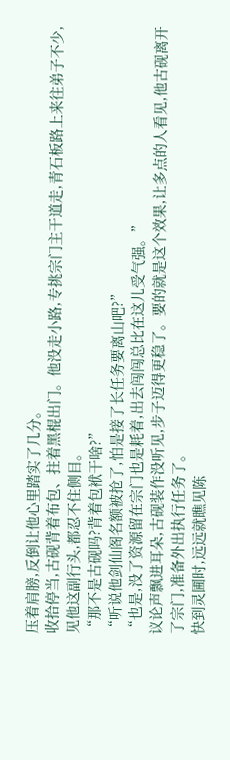压着肩膀,反倒让他心里踏实了几分。
收拾停当,古砚背着布包、拄着黑棍出门。他没走小路,专挑宗门主干道走,青石板路上来往弟子不少,见他这副行头,都忍不住侧目。
“那不是古砚吗?背着包袱干啥?”
“听说他剑仙阁名额被抢了,怕是接了长任务要离山吧?”
“也是,没了资源留在宗门也是耗着,出去闯闯总比在这儿受气强。”
议论声飘进耳朵,古砚装作没听见,步子迈得更稳了。要的就是这个效果,让多点的人看见,他古砚离开了宗门,准备外出执行任务了。
快到灵圃时,远远就瞧见陈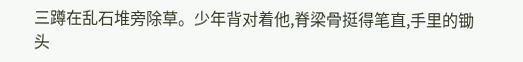三蹲在乱石堆旁除草。少年背对着他,脊梁骨挺得笔直,手里的锄头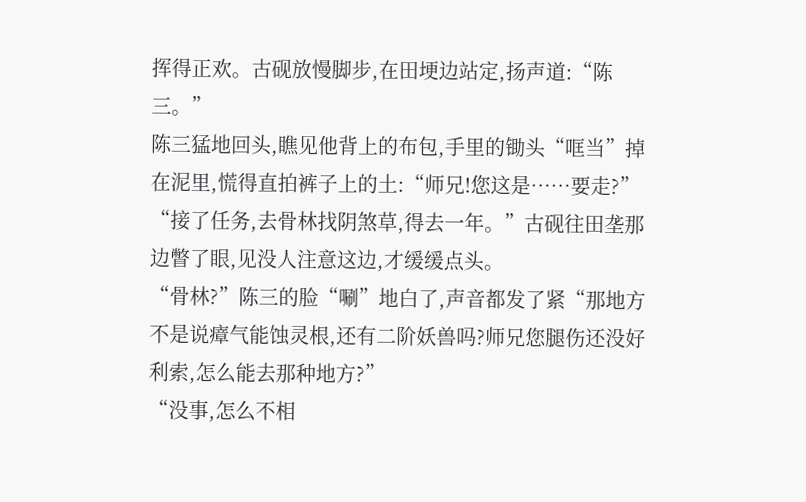挥得正欢。古砚放慢脚步,在田埂边站定,扬声道:“陈三。”
陈三猛地回头,瞧见他背上的布包,手里的锄头“哐当”掉在泥里,慌得直拍裤子上的土:“师兄!您这是……要走?”
“接了任务,去骨林找阴煞草,得去一年。”古砚往田垄那边瞥了眼,见没人注意这边,才缓缓点头。
“骨林?”陈三的脸“唰”地白了,声音都发了紧“那地方不是说瘴气能蚀灵根,还有二阶妖兽吗?师兄您腿伤还没好利索,怎么能去那种地方?”
“没事,怎么不相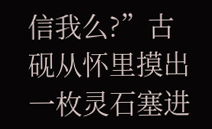信我么?”古砚从怀里摸出一枚灵石塞进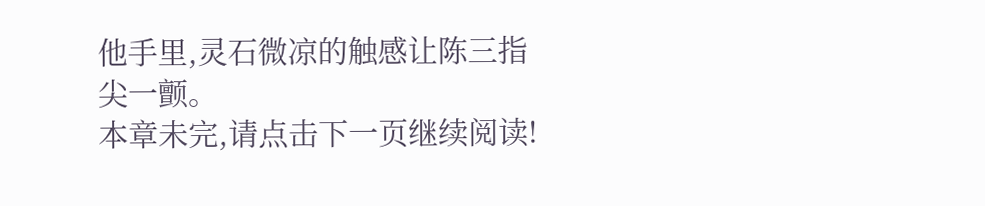他手里,灵石微凉的触感让陈三指尖一颤。
本章未完,请点击下一页继续阅读!